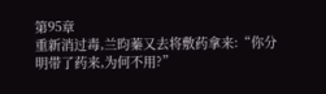第95章
重新消过毒,兰昀蓁又去将敷药拿来:“你分明带了药来,为何不用?”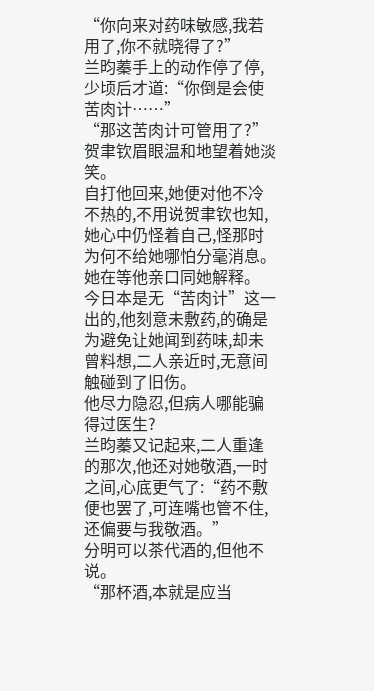“你向来对药味敏感,我若用了,你不就晓得了?”
兰昀蓁手上的动作停了停,少顷后才道:“你倒是会使苦肉计……”
“那这苦肉计可管用了?”贺聿钦眉眼温和地望着她淡笑。
自打他回来,她便对他不冷不热的,不用说贺聿钦也知,她心中仍怪着自己,怪那时为何不给她哪怕分毫消息。
她在等他亲口同她解释。
今日本是无“苦肉计”这一出的,他刻意未敷药,的确是为避免让她闻到药味,却未曾料想,二人亲近时,无意间触碰到了旧伤。
他尽力隐忍,但病人哪能骗得过医生?
兰昀蓁又记起来,二人重逢的那次,他还对她敬酒,一时之间,心底更气了:“药不敷便也罢了,可连嘴也管不住,还偏要与我敬酒。”
分明可以茶代酒的,但他不说。
“那杯酒,本就是应当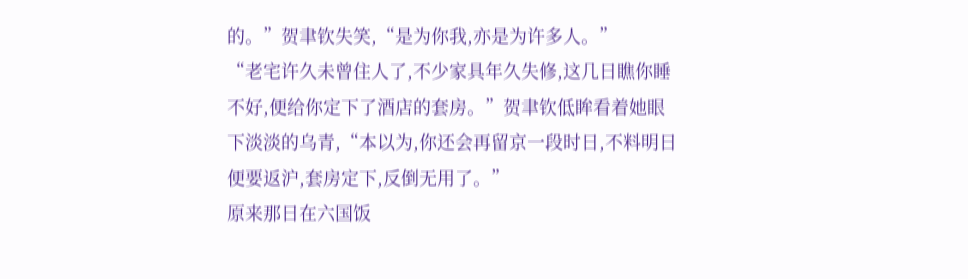的。”贺聿钦失笑,“是为你我,亦是为许多人。”
“老宅许久未曾住人了,不少家具年久失修,这几日瞧你睡不好,便给你定下了酒店的套房。”贺聿钦低眸看着她眼下淡淡的乌青,“本以为,你还会再留京一段时日,不料明日便要返沪,套房定下,反倒无用了。”
原来那日在六国饭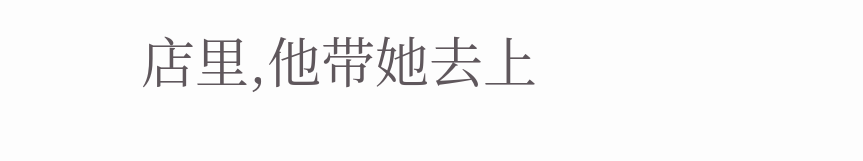店里,他带她去上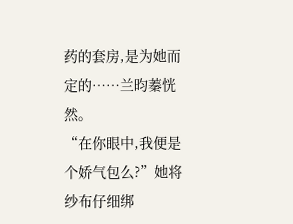药的套房,是为她而定的……兰昀蓁恍然。
“在你眼中,我便是个娇气包么?”她将纱布仔细绑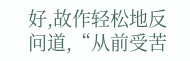好,故作轻松地反问道,“从前受苦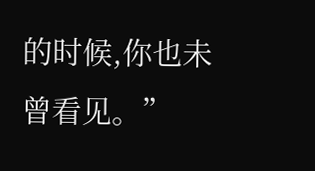的时候,你也未曾看见。”